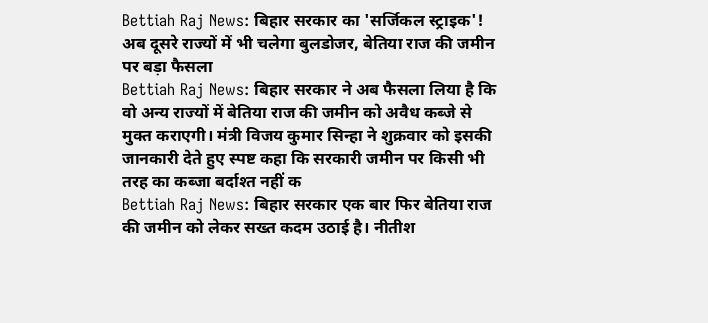Bettiah Raj News: बिहार सरकार का 'सर्जिकल स्ट्राइक'! अब दूसरे राज्यों में भी चलेगा बुलडोजर, बेतिया राज की जमीन पर बड़ा फैसला
Bettiah Raj News: बिहार सरकार ने अब फैसला लिया है कि वो अन्य राज्यों में बेतिया राज की जमीन को अवैध कब्जे से मुक्त कराएगी। मंत्री विजय कुमार सिन्हा ने शुक्रवार को इसकी जानकारी देते हुए स्पष्ट कहा कि सरकारी जमीन पर किसी भी तरह का कब्जा बर्दाश्त नहीं क
Bettiah Raj News: बिहार सरकार एक बार फिर बेतिया राज की जमीन को लेकर सख्त कदम उठाई है। नीतीश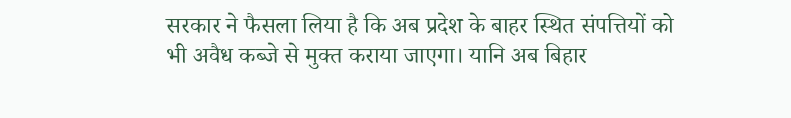सरकार ने फैसला लिया है कि अब प्रदेश के बाहर स्थित संपत्तियों को भी अवैध कब्जे से मुक्त कराया जाएगा। यानि अब बिहार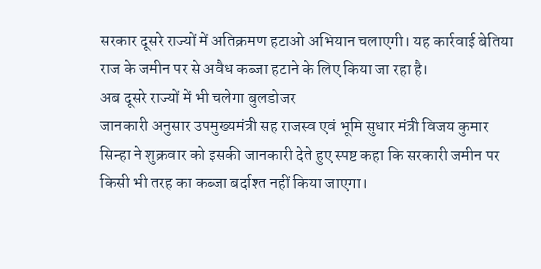सरकार दूसरे राज्यों में अतिक्रमण हटाओ अभियान चलाएगी। यह कार्रवाई बेतिया राज के जमीन पर से अवैध कब्जा हटाने के लिए किया जा रहा है।
अब दूसरे राज्यों में भी चलेगा बुलडोजर
जानकारी अनुसार उपमुख्यमंत्री सह राजस्व एवं भूमि सुधार मंत्री विजय कुमार सिन्हा ने शुक्रवार को इसकी जानकारी देते हुए स्पष्ट कहा कि सरकारी जमीन पर किसी भी तरह का कब्जा बर्दाश्त नहीं किया जाएगा।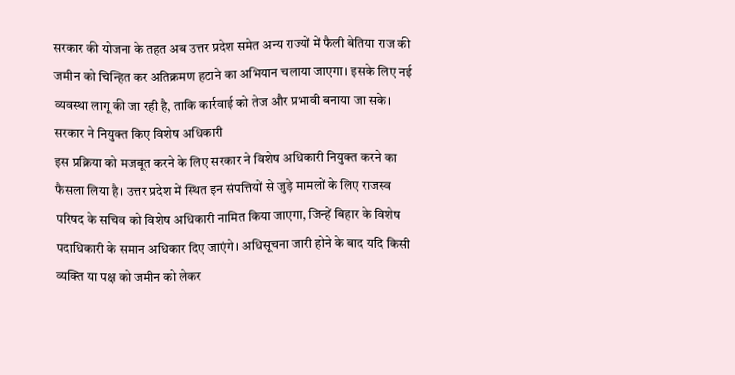सरकार की योजना के तहत अब उत्तर प्रदेश समेत अन्य राज्यों में फैली बेतिया राज की जमीन को चिन्हित कर अतिक्रमण हटाने का अभियान चलाया जाएगा। इसके लिए नई व्यवस्था लागू की जा रही है, ताकि कार्रवाई को तेज और प्रभावी बनाया जा सके।
सरकार ने नियुक्त किए विशेष अधिकारी
इस प्रक्रिया को मजबूत करने के लिए सरकार ने विशेष अधिकारी नियुक्त करने का फैसला लिया है। उत्तर प्रदेश में स्थित इन संपत्तियों से जुड़े मामलों के लिए राजस्व परिषद के सचिव को विशेष अधिकारी नामित किया जाएगा, जिन्हें बिहार के विशेष पदाधिकारी के समान अधिकार दिए जाएंगे। अधिसूचना जारी होने के बाद यदि किसी व्यक्ति या पक्ष को जमीन को लेकर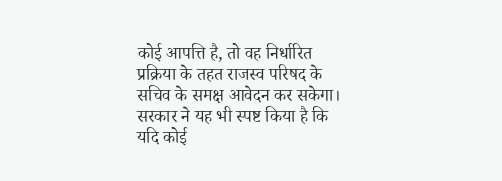कोई आपत्ति है, तो वह निर्धारित प्रक्रिया के तहत राजस्व परिषद के सचिव के समक्ष आवेदन कर सकेगा। सरकार ने यह भी स्पष्ट किया है कि यदि कोई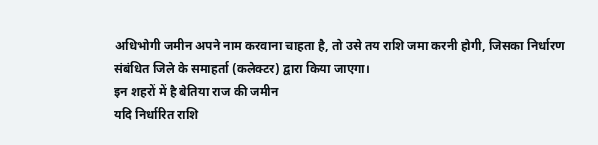अधिभोगी जमीन अपने नाम करवाना चाहता है, तो उसे तय राशि जमा करनी होगी, जिसका निर्धारण संबंधित जिले के समाहर्ता (कलेक्टर) द्वारा किया जाएगा।
इन शहरों में है बेतिया राज की जमीन
यदि निर्धारित राशि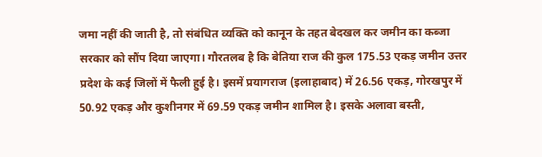जमा नहीं की जाती है, तो संबंधित व्यक्ति को कानून के तहत बेदखल कर जमीन का कब्जा सरकार को सौंप दिया जाएगा। गौरतलब है कि बेतिया राज की कुल 175.53 एकड़ जमीन उत्तर प्रदेश के कई जिलों में फैली हुई है। इसमें प्रयागराज (इलाहाबाद) में 26.56 एकड़, गोरखपुर में 50.92 एकड़ और कुशीनगर में 69.59 एकड़ जमीन शामिल है। इसके अलावा बस्ती,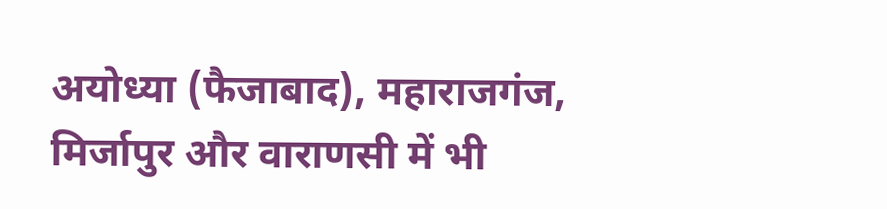अयोध्या (फैजाबाद), महाराजगंज, मिर्जापुर और वाराणसी में भी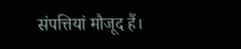संपत्तियां मौजूद हैं।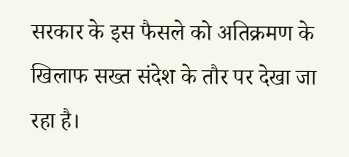सरकार के इस फैसले को अतिक्रमण के खिलाफ सख्त संदेश के तौर पर देखा जा रहा है।